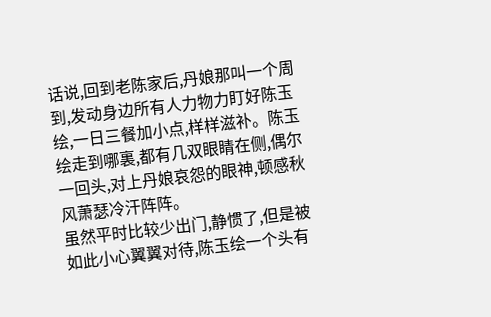话说,回到老陈家后,丹娘那叫一个周到,发动身边所有人力物力盯好陈玉绘,一日三餐加小点,样样滋补。陈玉绘走到哪裏,都有几双眼睛在侧,偶尔一回头,对上丹娘哀怨的眼神,顿感秋风萧瑟冷汗阵阵。
虽然平时比较少出门,静惯了,但是被如此小心翼翼对待,陈玉绘一个头有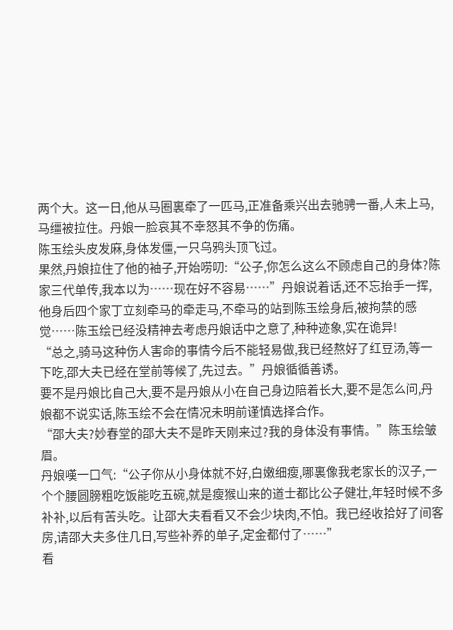两个大。这一日,他从马圈裏牵了一匹马,正准备乘兴出去驰骋一番,人未上马,马缰被拉住。丹娘一脸哀其不幸怒其不争的伤痛。
陈玉绘头皮发麻,身体发僵,一只乌鸦头顶飞过。
果然,丹娘拉住了他的袖子,开始唠叨:“公子,你怎么这么不顾虑自己的身体?陈家三代单传,我本以为……现在好不容易……”丹娘说着话,还不忘抬手一挥,他身后四个家丁立刻牵马的牵走马,不牵马的站到陈玉绘身后,被拘禁的感觉……陈玉绘已经没精神去考虑丹娘话中之意了,种种迹象,实在诡异!
“总之,骑马这种伤人害命的事情今后不能轻易做,我已经熬好了红豆汤,等一下吃,邵大夫已经在堂前等候了,先过去。”丹娘循循善诱。
要不是丹娘比自己大,要不是丹娘从小在自己身边陪着长大,要不是怎么问,丹娘都不说实话,陈玉绘不会在情况未明前谨慎选择合作。
“邵大夫?妙春堂的邵大夫不是昨天刚来过?我的身体没有事情。”陈玉绘皱眉。
丹娘嘆一口气:“公子你从小身体就不好,白嫩细瘦,哪裏像我老家长的汉子,一个个腰圆膀粗吃饭能吃五碗,就是瘦猴山来的道士都比公子健壮,年轻时候不多补补,以后有苦头吃。让邵大夫看看又不会少块肉,不怕。我已经收拾好了间客房,请邵大夫多住几日,写些补养的单子,定金都付了……”
看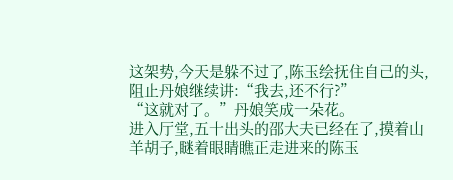这架势,今天是躲不过了,陈玉绘抚住自己的头,阻止丹娘继续讲:“我去,还不行?”
“这就对了。”丹娘笑成一朵花。
进入厅堂,五十出头的邵大夫已经在了,摸着山羊胡子,瞇着眼睛瞧正走进来的陈玉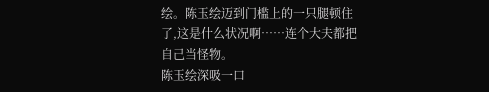绘。陈玉绘迈到门槛上的一只腿顿住了,这是什么状况啊……连个大夫都把自己当怪物。
陈玉绘深吸一口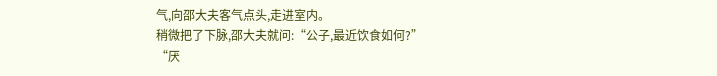气,向邵大夫客气点头,走进室内。
稍微把了下脉,邵大夫就问:“公子,最近饮食如何?”
“厌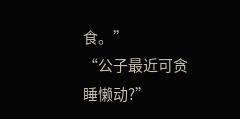食。”
“公子最近可贪睡懒动?”